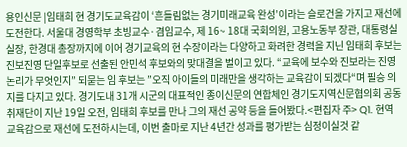용인신문 |임태희 현 경기도교육감이 ‘흔들림없는 경기미래교육 완성’이라는 슬로건을 가지고 재선에 도전한다. 서울대 경영학부 초빙교수·겸임교수, 제 16~ 18대 국회의원, 고용노동부 장관, 대통령실 실장, 한경대 총장까지에 이어 경기교육의 현 수장이라는 다양하고 화려한 경력을 지닌 임태희 후보는 진보진영 단일후보로 선출된 안민석 후보와의 맞대결을 벌이고 있다. “교육에 보수와 진보라는 진영논리가 무엇인지” 되묻는 임 후보는 ”오직 아이들의 미래만을 생각하는 교육감이 되겠다“며 필승 의지를 다지고 있다. 경기도내 31개 시군의 대표적인 종이신문의 연합체인 경기도지역신문협의회 공동취재단이 지난 19일 오전, 임태희 후보를 만나 그의 재선 공약 등을 들어봤다.<편집자 주> Q1. 현역 교육감으로 재선에 도전하시는데, 이번 출마로 지난 4년간 성과를 평가받는 심정이실것 같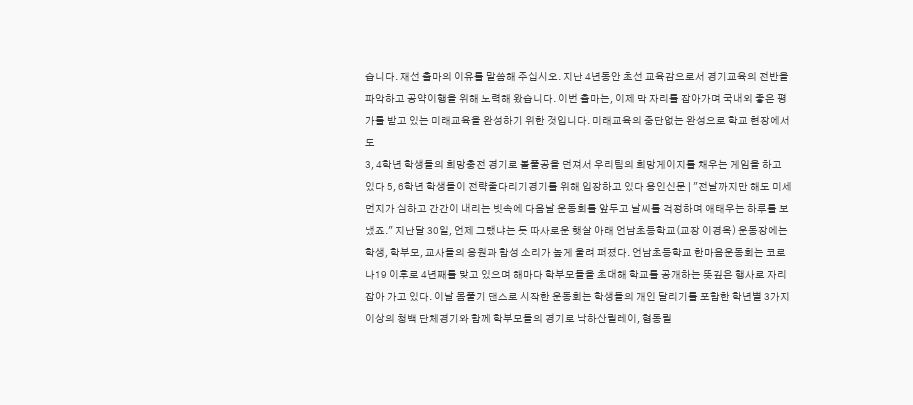습니다. 재선 출마의 이유를 말씀해 주십시오. 지난 4년동안 초선 교육감으로서 경기교육의 전반을 파악하고 공약이행을 위해 노력해 왔습니다. 이번 출마는, 이제 막 자리를 잡아가며 국내외 좋은 평가를 받고 있는 미래교육을 완성하기 위한 것입니다. 미래교육의 중단없는 완성으로 학교 현장에서도
3, 4학년 학생들의 희망충전 경기로 볼풀공을 던져서 우리팀의 희망게이지를 채우는 게임을 하고 있다 5, 6학년 학생들이 전략줄다리기경기를 위해 입장하고 있다 용인신문 | "전날까지만 해도 미세먼지가 심하고 간간이 내리는 빗속에 다음날 운동회를 앞두고 날씨를 걱정하며 애태우는 하루를 보냈죠." 지난달 30일, 언제 그랬냐는 듯 따사로운 햇살 아래 언남초등학교(교장 이경옥) 운동장에는 학생, 학부모, 교사들의 응원과 함성 소리가 높게 울려 퍼졌다. 언남초등학교 한마음운동회는 코로나19 이후로 4년째를 맞고 있으며 해마다 학부모들을 초대해 학교를 공개하는 뜻깊은 행사로 자리 잡아 가고 있다. 이날 몸풀기 댄스로 시작한 운동회는 학생들의 개인 달리기를 포함한 학년별 3가지 이상의 청백 단체경기와 함께 학부모들의 경기로 낙하산릴레이, 협동릴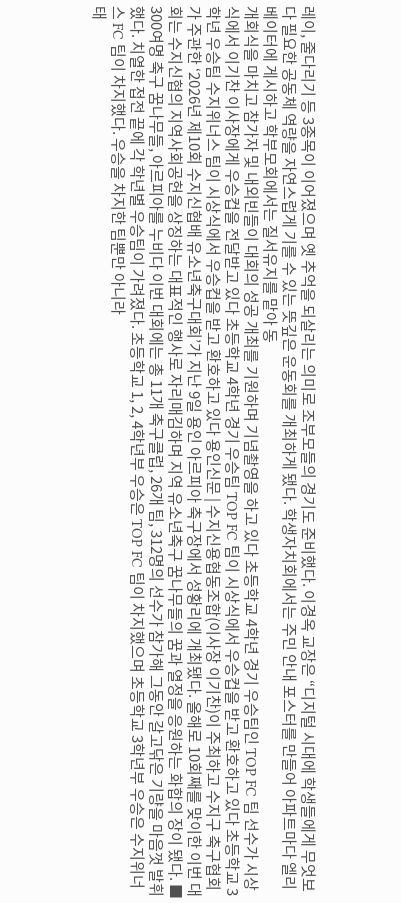레이, 줄다리기 등 3종목이 이어졌으며 옛 추억을 되살리는 의미로 조부모들의 경기도 준비했다. 이경옥 교장은 “디지털 시대에 학생들에게 무엇보다 필요한 공동체 역량을 자연스럽게 기를 수 있는 뜻깊은 운동회를 개최하게 됐다. 학생자치회에서는 주민 안내 포스터를 만들어 아파트마다 엘리베이터에 게시하고 학부모회에서는 질서유지를 맡아 동
개회식을 마치고 참가자 및 내외빈들이 대회의 성공 개최를 기원하며 기념촬영을 하고 있다 초등학교 4학년 경기 우승팀인 TOP FC 팀 선수가 시상식에서 이기찬 이사장에게 우승컵을 전달받고 있다 초등학교 4학년 경기 우승팀 TOP FC 팀이 시상식에서 우승컵을 받고 환호하고 있다 초등학교 3학년 우승팀 수지위너스 팀이 시상식에서 우승컵을 받고 환호하고 있다 용인신문 | 수지신용협동조합(이사장 이기찬)이 주최하고 수지구 축구협회가 주관한 ‘2026년 제10회 수지신협배 유소년축구대회’가 지난 9일 용인 아르피아 축구장에서 성황리에 개최됐다. 올해로 10회째를 맞이한 이번 대회는 수지신협의 지역사회공헌을 상징하는 대표적인 행사로 자리매김하며 지역 유소년축구 꿈나무들의 꿈과 열정을 응원하는 화합의 장이 됐다. ■ 300여명 축구 꿈나무들, 아르피아를 누비다 이번 대회에는 총 11개 축구클럽, 26개 팀, 312명의 선수가 참가해 그동안 갈고닦은 기량을 마음껏 발휘했다. 치열한 접전 끝에 각 학년별 우승팀이 가려졌다. 초등학교 1, 2, 4학년부 우승은 TOP FC 팀이 차지했으며 초등학교 3학년부 우승은 수지위너스 FC 팀이 차지했다. 우승을 차지한 팀뿐만 아니라
태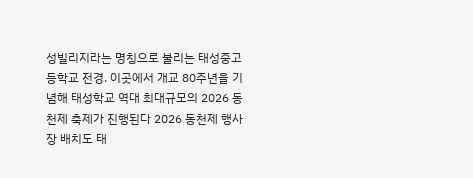성빌리지라는 명칭으로 불리는 태성중고등학교 전경. 이곳에서 개교 80주년을 기념해 태성학교 역대 최대규모의 2026 동천제 축제가 진행된다 2026 동천제 행사장 배치도 태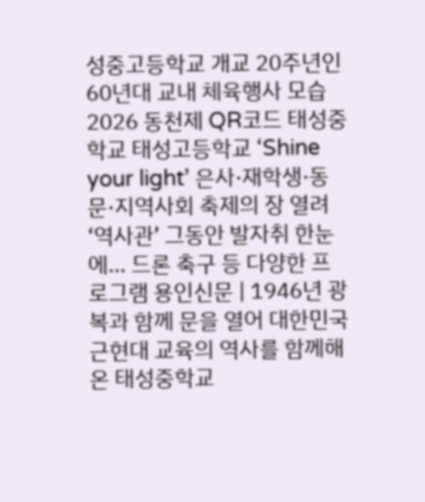성중고등학교 개교 20주년인 60년대 교내 체육행사 모습 2026 동천제 QR코드 태성중학교 태성고등학교 ‘Shine your light’ 은사·재학생·동문·지역사회 축제의 장 열려 ‘역사관’ 그동안 발자취 한눈에… 드론 축구 등 다양한 프로그램 용인신문 | 1946년 광복과 함께 문을 열어 대한민국 근현대 교육의 역사를 함께해 온 태성중학교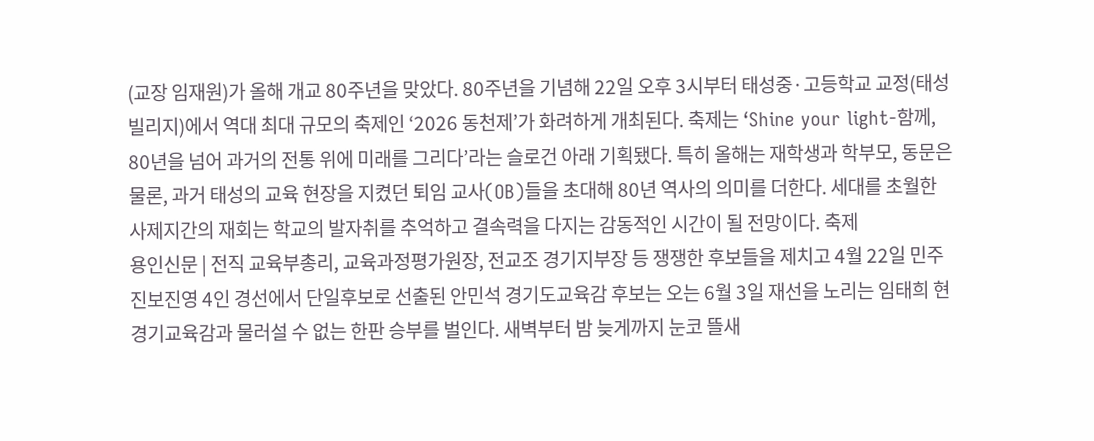(교장 임재원)가 올해 개교 80주년을 맞았다. 80주년을 기념해 22일 오후 3시부터 태성중·고등학교 교정(태성빌리지)에서 역대 최대 규모의 축제인 ‘2026 동천제’가 화려하게 개최된다. 축제는 ‘Shine your light-함께, 80년을 넘어 과거의 전통 위에 미래를 그리다’라는 슬로건 아래 기획됐다. 특히 올해는 재학생과 학부모, 동문은 물론, 과거 태성의 교육 현장을 지켰던 퇴임 교사(OB)들을 초대해 80년 역사의 의미를 더한다. 세대를 초월한 사제지간의 재회는 학교의 발자취를 추억하고 결속력을 다지는 감동적인 시간이 될 전망이다. 축제
용인신문 | 전직 교육부총리, 교육과정평가원장, 전교조 경기지부장 등 쟁쟁한 후보들을 제치고 4월 22일 민주진보진영 4인 경선에서 단일후보로 선출된 안민석 경기도교육감 후보는 오는 6월 3일 재선을 노리는 임태희 현 경기교육감과 물러설 수 없는 한판 승부를 벌인다. 새벽부터 밤 늦게까지 눈코 뜰새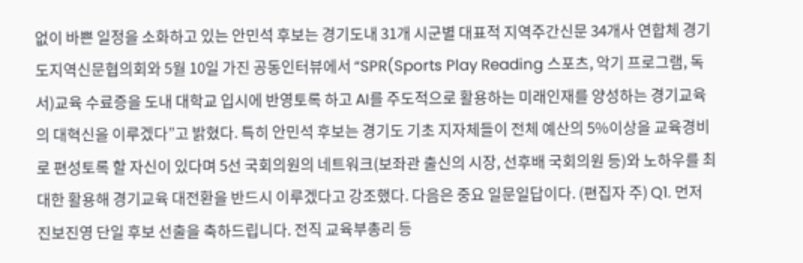없이 바쁜 일정을 소화하고 있는 안민석 후보는 경기도내 31개 시군별 대표적 지역주간신문 34개사 연합체 경기도지역신문협의회와 5월 10일 가진 공동인터뷰에서 “SPR(Sports Play Reading 스포츠, 악기 프로그램, 독서)교육 수료증을 도내 대학교 입시에 반영토록 하고 AI를 주도적으로 활용하는 미래인재를 양성하는 경기교육의 대혁신을 이루겠다”고 밝혔다. 특히 안민석 후보는 경기도 기초 지자체들이 전체 예산의 5%이상을 교육경비로 편성토록 할 자신이 있다며 5선 국회의원의 네트워크(보좌관 출신의 시장, 선후배 국회의원 등)와 노하우를 최대한 활용해 경기교육 대전환을 반드시 이루겠다고 강조했다. 다음은 중요 일문일답이다. (편집자 주) Q1. 먼저 진보진영 단일 후보 선출을 축하드립니다. 전직 교육부총리 등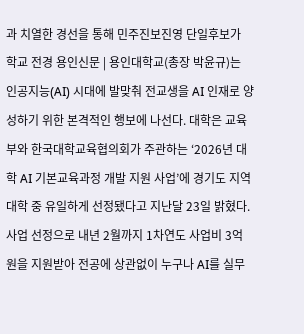과 치열한 경선을 통해 민주진보진영 단일후보가
학교 전경 용인신문 | 용인대학교(총장 박윤규)는 인공지능(AI) 시대에 발맞춰 전교생을 AI 인재로 양성하기 위한 본격적인 행보에 나선다. 대학은 교육부와 한국대학교육협의회가 주관하는 ‘2026년 대학 AI 기본교육과정 개발 지원 사업’에 경기도 지역 대학 중 유일하게 선정됐다고 지난달 23일 밝혔다. 사업 선정으로 내년 2월까지 1차연도 사업비 3억 원을 지원받아 전공에 상관없이 누구나 AI를 실무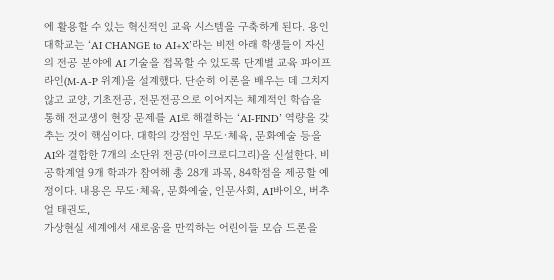에 활용할 수 있는 혁신적인 교육 시스템을 구축하게 된다. 용인대학교는 ‘AI CHANGE to AI+X’라는 비전 아래 학생들이 자신의 전공 분야에 AI 기술을 접목할 수 있도록 단계별 교육 파이프라인(M-A-P 위계)을 설계했다. 단순히 이론을 배우는 데 그치지 않고 교양, 기초전공, 전문전공으로 이어지는 체계적인 학습을 통해 전교생이 현장 문제를 AI로 해결하는 ‘AI-FIND’ 역량을 갖추는 것이 핵심이다. 대학의 강점인 무도·체육, 문화예술 등을 AI와 결합한 7개의 소단위 전공(마이크로디그리)을 신설한다. 비공학계열 9개 학과가 참여해 총 28개 과목, 84학점을 제공할 예정이다. 내용은 무도·체육, 문화예술, 인문사회, AI바이오, 버추얼 태권도,
가상현실 세계에서 새로움을 만끽하는 어린이들 모습 드론을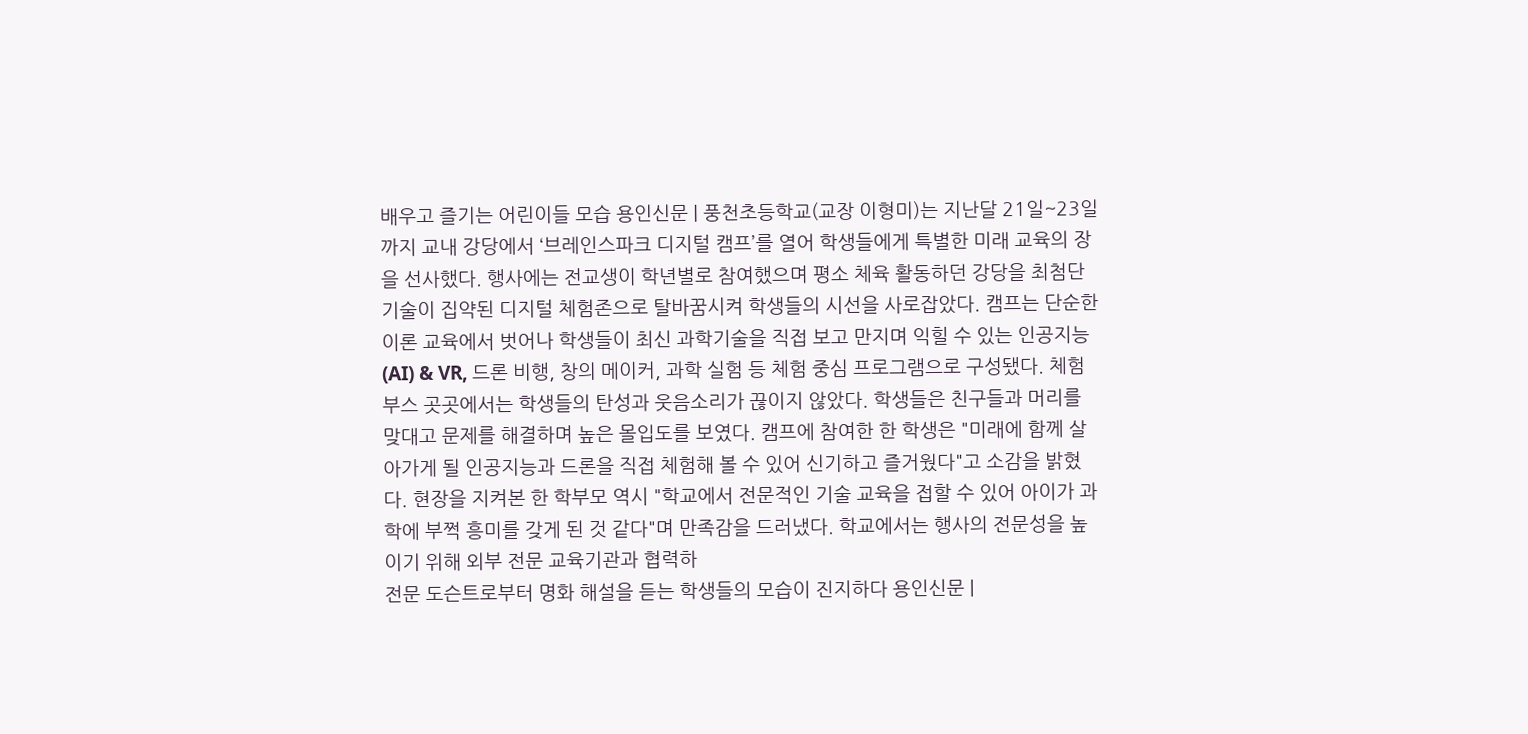배우고 즐기는 어린이들 모습 용인신문 | 풍천초등학교(교장 이형미)는 지난달 21일~23일까지 교내 강당에서 ‘브레인스파크 디지털 캠프’를 열어 학생들에게 특별한 미래 교육의 장을 선사했다. 행사에는 전교생이 학년별로 참여했으며 평소 체육 활동하던 강당을 최첨단 기술이 집약된 디지털 체험존으로 탈바꿈시켜 학생들의 시선을 사로잡았다. 캠프는 단순한 이론 교육에서 벗어나 학생들이 최신 과학기술을 직접 보고 만지며 익힐 수 있는 인공지능(AI) & VR, 드론 비행, 창의 메이커, 과학 실험 등 체험 중심 프로그램으로 구성됐다. 체험 부스 곳곳에서는 학생들의 탄성과 웃음소리가 끊이지 않았다. 학생들은 친구들과 머리를 맞대고 문제를 해결하며 높은 몰입도를 보였다. 캠프에 참여한 한 학생은 "미래에 함께 살아가게 될 인공지능과 드론을 직접 체험해 볼 수 있어 신기하고 즐거웠다"고 소감을 밝혔다. 현장을 지켜본 한 학부모 역시 "학교에서 전문적인 기술 교육을 접할 수 있어 아이가 과학에 부쩍 흥미를 갖게 된 것 같다"며 만족감을 드러냈다. 학교에서는 행사의 전문성을 높이기 위해 외부 전문 교육기관과 협력하
전문 도슨트로부터 명화 해설을 듣는 학생들의 모습이 진지하다 용인신문 |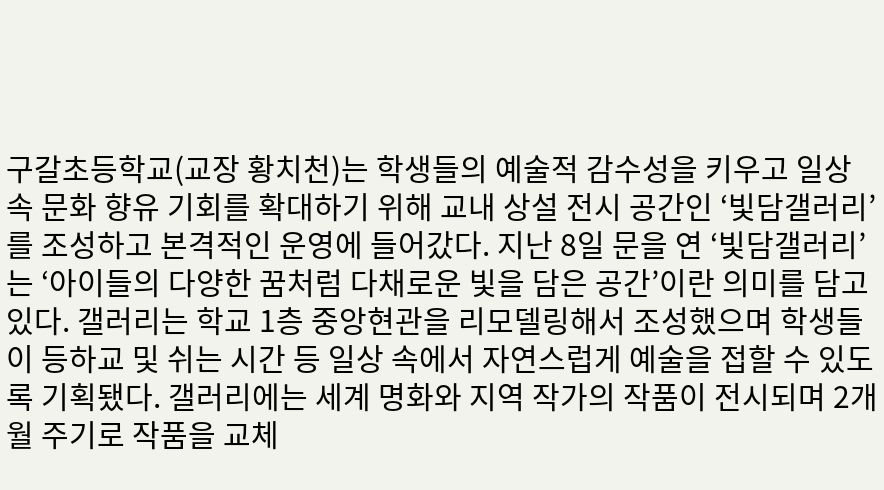구갈초등학교(교장 황치천)는 학생들의 예술적 감수성을 키우고 일상 속 문화 향유 기회를 확대하기 위해 교내 상설 전시 공간인 ‘빛담갤러리’를 조성하고 본격적인 운영에 들어갔다. 지난 8일 문을 연 ‘빛담갤러리’는 ‘아이들의 다양한 꿈처럼 다채로운 빛을 담은 공간’이란 의미를 담고 있다. 갤러리는 학교 1층 중앙현관을 리모델링해서 조성했으며 학생들이 등하교 및 쉬는 시간 등 일상 속에서 자연스럽게 예술을 접할 수 있도록 기획됐다. 갤러리에는 세계 명화와 지역 작가의 작품이 전시되며 2개월 주기로 작품을 교체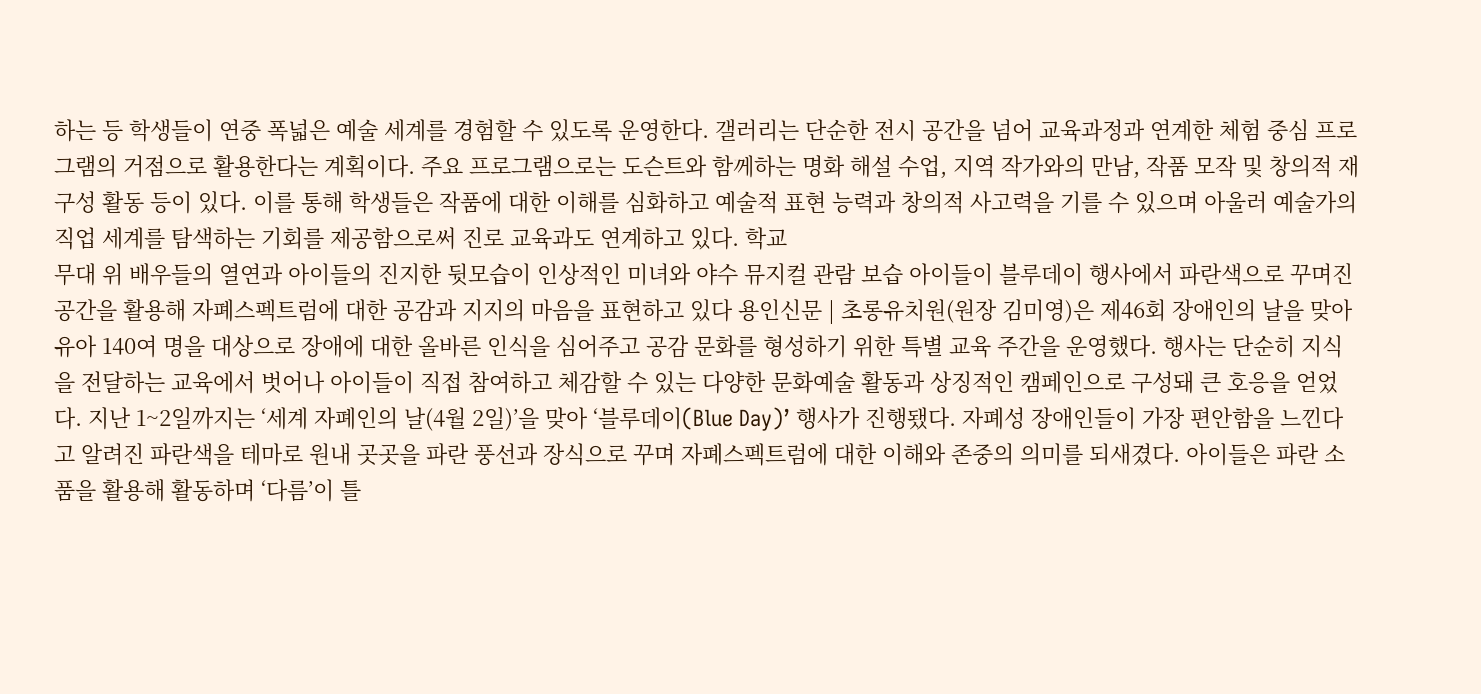하는 등 학생들이 연중 폭넓은 예술 세계를 경험할 수 있도록 운영한다. 갤러리는 단순한 전시 공간을 넘어 교육과정과 연계한 체험 중심 프로그램의 거점으로 활용한다는 계획이다. 주요 프로그램으로는 도슨트와 함께하는 명화 해설 수업, 지역 작가와의 만남, 작품 모작 및 창의적 재구성 활동 등이 있다. 이를 통해 학생들은 작품에 대한 이해를 심화하고 예술적 표현 능력과 창의적 사고력을 기를 수 있으며 아울러 예술가의 직업 세계를 탐색하는 기회를 제공함으로써 진로 교육과도 연계하고 있다. 학교
무대 위 배우들의 열연과 아이들의 진지한 뒷모습이 인상적인 미녀와 야수 뮤지컬 관람 보습 아이들이 블루데이 행사에서 파란색으로 꾸며진 공간을 활용해 자폐스펙트럼에 대한 공감과 지지의 마음을 표현하고 있다 용인신문 | 초롱유치원(원장 김미영)은 제46회 장애인의 날을 맞아 유아 140여 명을 대상으로 장애에 대한 올바른 인식을 심어주고 공감 문화를 형성하기 위한 특별 교육 주간을 운영했다. 행사는 단순히 지식을 전달하는 교육에서 벗어나 아이들이 직접 참여하고 체감할 수 있는 다양한 문화예술 활동과 상징적인 캠페인으로 구성돼 큰 호응을 얻었다. 지난 1~2일까지는 ‘세계 자폐인의 날(4월 2일)’을 맞아 ‘블루데이(Blue Day)’ 행사가 진행됐다. 자폐성 장애인들이 가장 편안함을 느낀다고 알려진 파란색을 테마로 원내 곳곳을 파란 풍선과 장식으로 꾸며 자폐스펙트럼에 대한 이해와 존중의 의미를 되새겼다. 아이들은 파란 소품을 활용해 활동하며 ‘다름’이 틀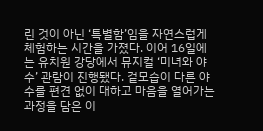린 것이 아닌 ‘특별함’임을 자연스럽게 체험하는 시간을 가졌다. 이어 16일에는 유치원 강당에서 뮤지컬 ‘미녀와 야수’ 관람이 진행됐다. 겉모습이 다른 야수를 편견 없이 대하고 마음을 열어가는 과정을 담은 이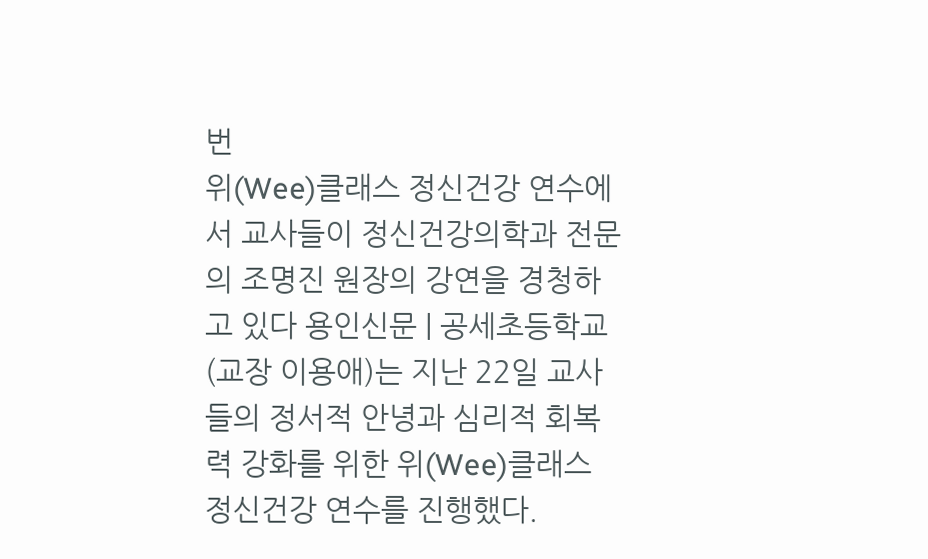번
위(Wee)클래스 정신건강 연수에서 교사들이 정신건강의학과 전문의 조명진 원장의 강연을 경청하고 있다 용인신문 | 공세초등학교(교장 이용애)는 지난 22일 교사들의 정서적 안녕과 심리적 회복력 강화를 위한 위(Wee)클래스 정신건강 연수를 진행했다.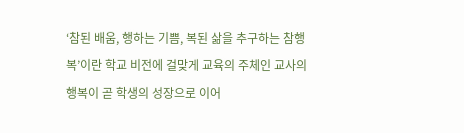‘참된 배움, 행하는 기쁨, 복된 삶을 추구하는 참행복’이란 학교 비전에 걸맞게 교육의 주체인 교사의 행복이 곧 학생의 성장으로 이어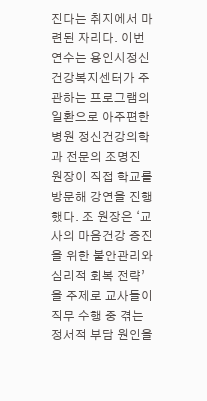진다는 취지에서 마련된 자리다. 이번 연수는 용인시정신건강복지센터가 주관하는 프로그램의 일환으로 아주편한병원 정신건강의학과 전문의 조명진 원장이 직접 학교를 방문해 강연을 진행했다. 조 원장은 ‘교사의 마음건강 증진을 위한 불안관리와 심리적 회복 전략’을 주제로 교사들이 직무 수행 중 겪는 정서적 부담 원인을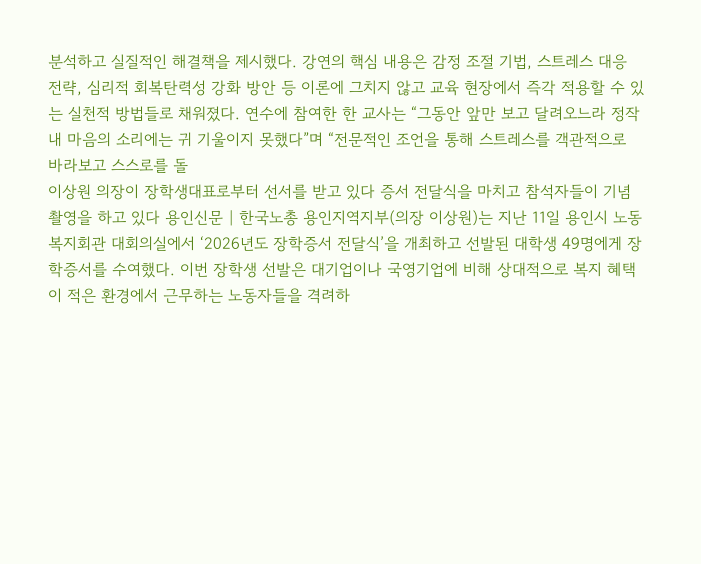분석하고 실질적인 해결책을 제시했다. 강연의 핵심 내용은 감정 조절 기법, 스트레스 대응 전략, 심리적 회복탄력성 강화 방안 등 이론에 그치지 않고 교육 현장에서 즉각 적용할 수 있는 실천적 방법들로 채워졌다. 연수에 참여한 한 교사는 “그동안 앞만 보고 달려오느라 정작 내 마음의 소리에는 귀 기울이지 못했다”며 “전문적인 조언을 통해 스트레스를 객관적으로 바라보고 스스로를 돌
이상원 의장이 장학생대표로부터 선서를 받고 있다 증서 전달식을 마치고 참석자들이 기념촬영을 하고 있다 용인신문 | 한국노총 용인지역지부(의장 이상원)는 지난 11일 용인시 노동복지회관 대회의실에서 ‘2026년도 장학증서 전달식’을 개최하고 선발된 대학생 49명에게 장학증서를 수여했다. 이번 장학생 선발은 대기업이나 국영기업에 비해 상대적으로 복지 혜택이 적은 환경에서 근무하는 노동자들을 격려하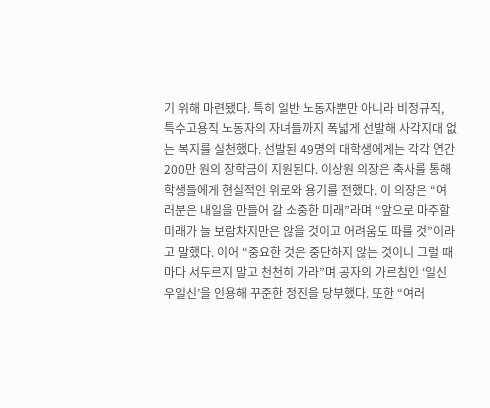기 위해 마련됐다. 특히 일반 노동자뿐만 아니라 비정규직, 특수고용직 노동자의 자녀들까지 폭넓게 선발해 사각지대 없는 복지를 실천했다. 선발된 49명의 대학생에게는 각각 연간 200만 원의 장학금이 지원된다. 이상원 의장은 축사를 통해 학생들에게 현실적인 위로와 용기를 전했다. 이 의장은 “여러분은 내일을 만들어 갈 소중한 미래”라며 “앞으로 마주할 미래가 늘 보람차지만은 않을 것이고 어려움도 따를 것”이라고 말했다. 이어 “중요한 것은 중단하지 않는 것이니 그럴 때마다 서두르지 말고 천천히 가라”며 공자의 가르침인 ‘일신우일신’을 인용해 꾸준한 정진을 당부했다. 또한 “여러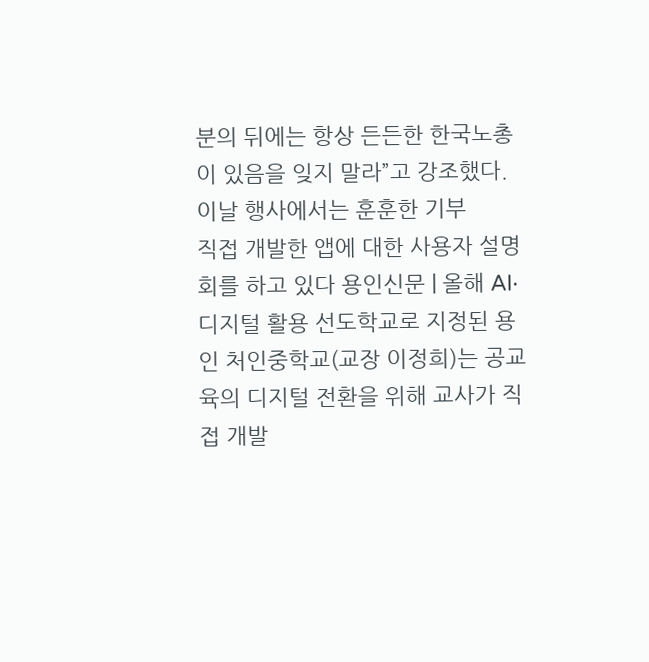분의 뒤에는 항상 든든한 한국노총이 있음을 잊지 말라”고 강조했다. 이날 행사에서는 훈훈한 기부
직접 개발한 앱에 대한 사용자 설명회를 하고 있다 용인신문 | 올해 AI·디지털 활용 선도학교로 지정된 용인 처인중학교(교장 이정희)는 공교육의 디지털 전환을 위해 교사가 직접 개발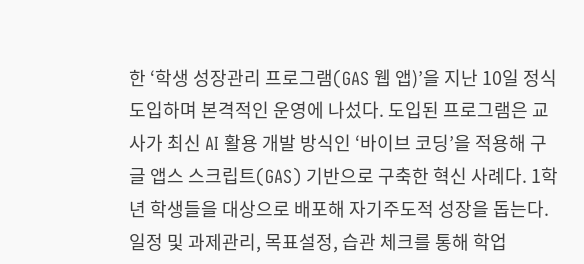한 ‘학생 성장관리 프로그램(GAS 웹 앱)’을 지난 10일 정식 도입하며 본격적인 운영에 나섰다. 도입된 프로그램은 교사가 최신 AI 활용 개발 방식인 ‘바이브 코딩’을 적용해 구글 앱스 스크립트(GAS) 기반으로 구축한 혁신 사례다. 1학년 학생들을 대상으로 배포해 자기주도적 성장을 돕는다. 일정 및 과제관리, 목표설정, 습관 체크를 통해 학업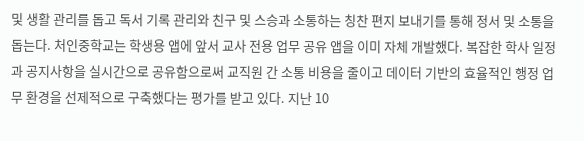및 생활 관리를 돕고 독서 기록 관리와 친구 및 스승과 소통하는 칭찬 편지 보내기를 통해 정서 및 소통을 돕는다. 처인중학교는 학생용 앱에 앞서 교사 전용 업무 공유 앱을 이미 자체 개발했다. 복잡한 학사 일정과 공지사항을 실시간으로 공유함으로써 교직원 간 소통 비용을 줄이고 데이터 기반의 효율적인 행정 업무 환경을 선제적으로 구축했다는 평가를 받고 있다. 지난 10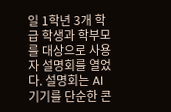일 1학년 3개 학급 학생과 학부모를 대상으로 사용자 설명회를 열었다. 설명회는 AI 기기를 단순한 콘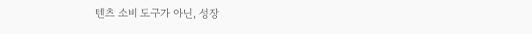텐츠 소비 도구가 아닌, 성장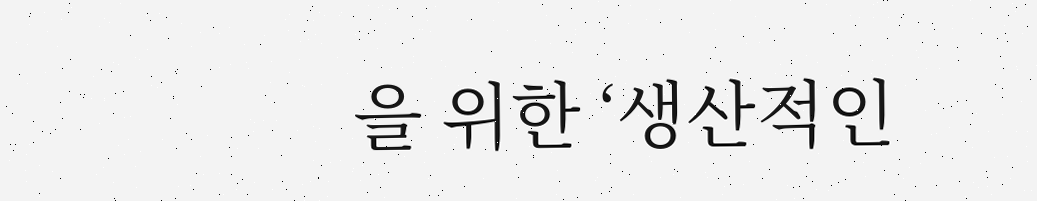을 위한 ‘생산적인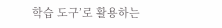학습 도구’로 활용하는